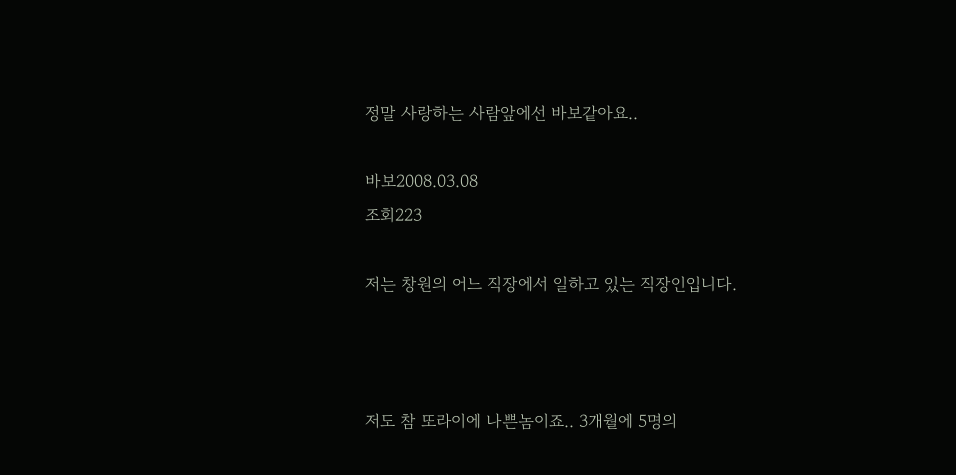정말 사랑하는 사람앞에선 바보같아요..

바보2008.03.08
조회223

저는 창원의 어느 직장에서 일하고 있는 직장인입니다.



저도 참 또라이에 나쁜놈이죠.. 3개월에 5명의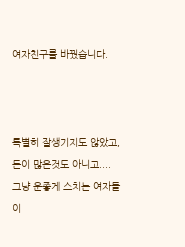여자친구를 바꿨습니다.



특별히 잘생기지도 않았고, 돈이 많은것도 아니고.... 그냥 운좋게 스치는 여자들이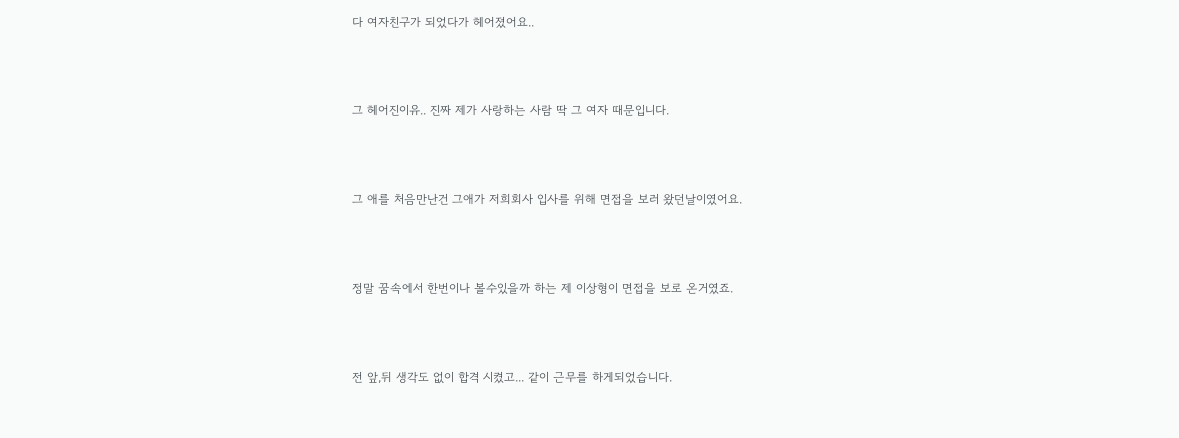다 여자친구가 되었다가 헤어졌어요..



그 헤어진이유.. 진짜 제가 사랑하는 사람 딱 그 여자 때문입니다.



그 애를 처음만난건 그애가 저희회사 입사를 위해 면접을 보러 왔던날이였어요.



정말 꿈속에서 한번이나 볼수있을까 하는 제 이상형이 면접을 보로 온거였죠.



전 앞,뒤 생각도 없이 합격 시켰고... 같이 근무를 하게되었습니다.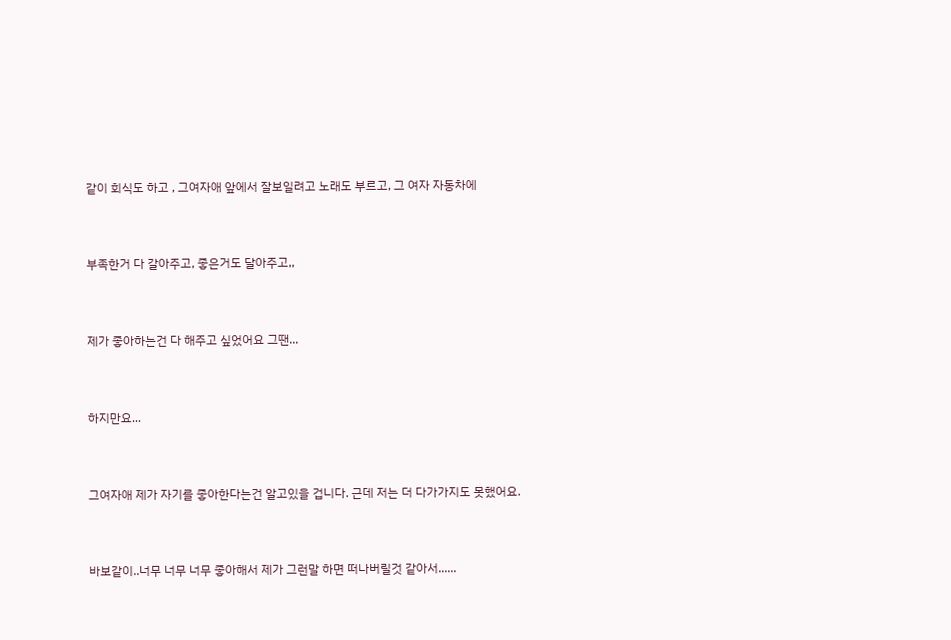같이 회식도 하고 , 그여자애 앞에서 잘보일려고 노래도 부르고, 그 여자 자동차에



부족한거 다 갈아주고, 좋은거도 달아주고,,



제가 좋아하는건 다 해주고 싶었어요 그땐...



하지만요...



그여자애 제가 자기를 좋아한다는건 알고있을 겁니다. 근데 저는 더 다가가지도 못했어요.



바보같이..너무 너무 너무 좋아해서 제가 그런말 하면 떠나버릴것 같아서......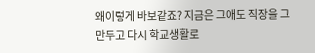왜이렇게 바보같죠? 지금은 그애도 직장을 그만두고 다시 학교생활로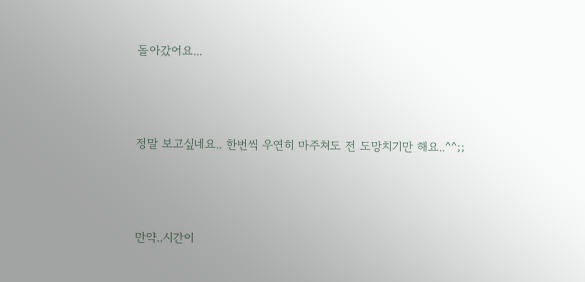돌아갔어요...



정말 보고싶네요.. 한번씩 우연히 마주쳐도 전 도망치기만 해요..^^;;



만약..시간이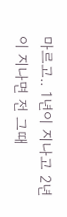마르고.. 1년이 지나고 2년이 지나면 전 그때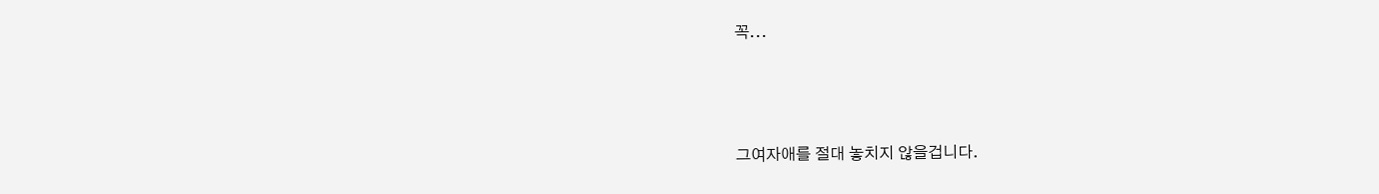꼭...



그여자애를 절대 놓치지 않을겁니다.